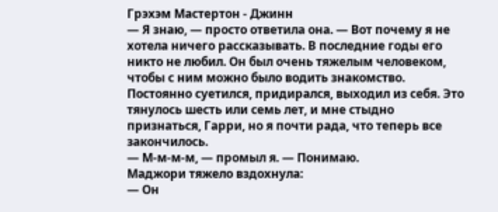Грэхэм Мастертон - Джинн
— Я знаю, — просто ответила она. — Вот почему я не хотела ничего рассказывать. В последние годы его никто не любил. Он был очень тяжелым человеком, чтобы с ним можно было водить знакомство. Постоянно суетился, придирался, выходил из себя. Это тянулось шесть или семь лет, и мне стыдно признаться, Гарри, но я почти рада, что теперь все закончилось.
— М-м-м-м, — промыл я. — Понимаю.
Маджори тяжело вздохнула:
— Он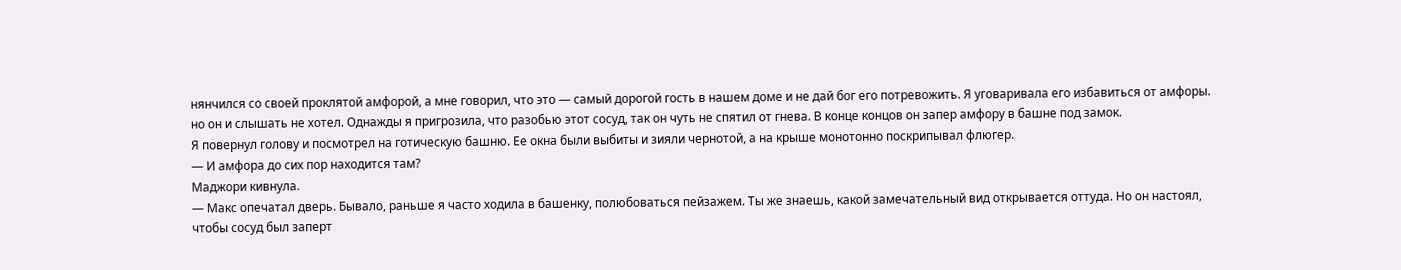нянчился со своей проклятой амфорой, а мне говорил, что это — самый дорогой гость в нашем доме и не дай бог его потревожить. Я уговаривала его избавиться от амфоры. но он и слышать не хотел. Однажды я пригрозила, что разобью этот сосуд, так он чуть не спятил от гнева. В конце концов он запер амфору в башне под замок.
Я повернул голову и посмотрел на готическую башню. Ее окна были выбиты и зияли чернотой, а на крыше монотонно поскрипывал флюгер.
— И амфора до сих пор находится там?
Маджори кивнула.
— Макс опечатал дверь. Бывало, раньше я часто ходила в башенку, полюбоваться пейзажем. Ты же знаешь, какой замечательный вид открывается оттуда. Но он настоял, чтобы сосуд был заперт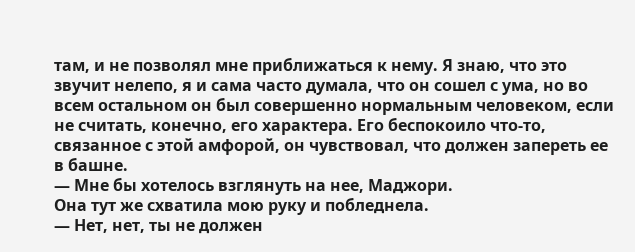там, и не позволял мне приближаться к нему. Я знаю, что это звучит нелепо, я и сама часто думала, что он сошел с ума, но во всем остальном он был совершенно нормальным человеком, если не считать, конечно, его характера. Его беспокоило что-то, связанное с этой амфорой, он чувствовал, что должен запереть ее в башне.
— Мне бы хотелось взглянуть на нее, Маджори.
Она тут же схватила мою руку и побледнела.
— Нет, нет, ты не должен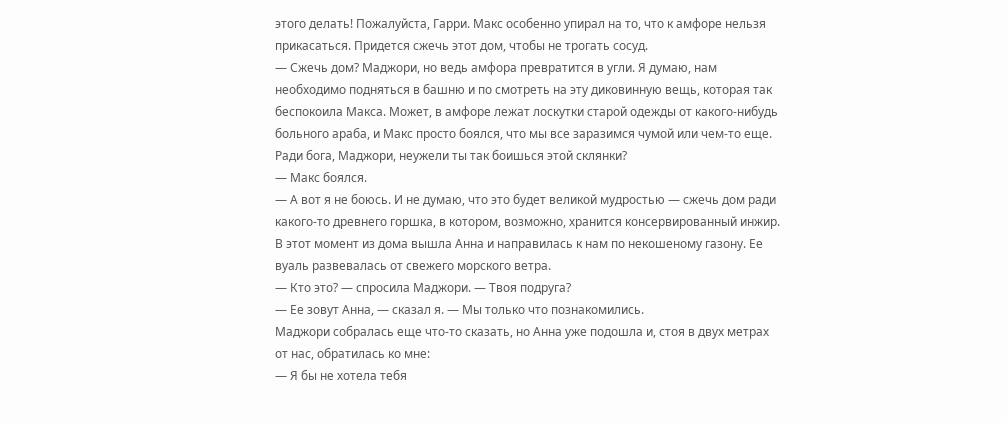этого делать! Пожалуйста, Гарри. Макс особенно упирал на то, что к амфоре нельзя прикасаться. Придется сжечь этот дом, чтобы не трогать сосуд.
— Сжечь дом? Маджори, но ведь амфора превратится в угли. Я думаю, нам необходимо подняться в башню и по смотреть на эту диковинную вещь, которая так беспокоила Макса. Может, в амфоре лежат лоскутки старой одежды от какого-нибудь больного араба, и Макс просто боялся, что мы все заразимся чумой или чем-то еще. Ради бога, Маджори, неужели ты так боишься этой склянки?
— Макс боялся.
— А вот я не боюсь. И не думаю, что это будет великой мудростью — сжечь дом ради какого-то древнего горшка, в котором, возможно, хранится консервированный инжир.
В этот момент из дома вышла Анна и направилась к нам по некошеному газону. Ее вуаль развевалась от свежего морского ветра.
— Кто это? — спросила Маджори. — Твоя подруга?
— Ее зовут Анна, — сказал я. — Мы только что познакомились.
Маджори собралась еще что-то сказать, но Анна уже подошла и, стоя в двух метрах от нас, обратилась ко мне:
— Я бы не хотела тебя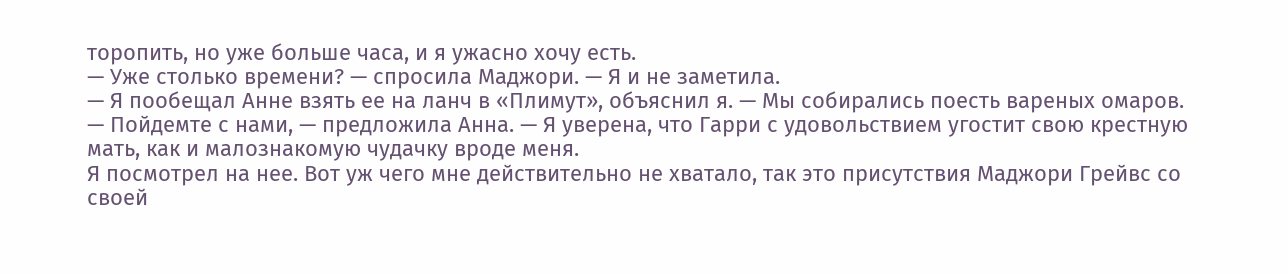торопить, но уже больше часа, и я ужасно хочу есть.
— Уже столько времени? — спросила Маджори. — Я и не заметила.
— Я пообещал Анне взять ее на ланч в «Плимут», объяснил я. — Мы собирались поесть вареных омаров.
— Пойдемте с нами, — предложила Анна. — Я уверена, что Гарри с удовольствием угостит свою крестную мать, как и малознакомую чудачку вроде меня.
Я посмотрел на нее. Вот уж чего мне действительно не хватало, так это присутствия Маджори Грейвс со своей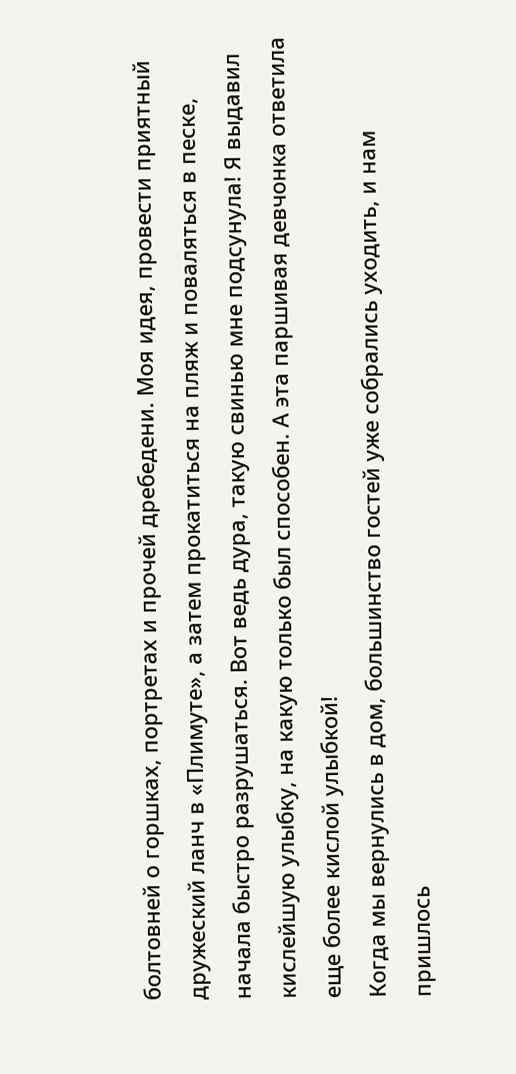болтовней о горшках, портретах и прочей дребедени. Моя идея, провести приятный дружеский ланч в «Плимуте», а затем прокатиться на пляж и поваляться в песке, начала быстро разрушаться. Вот ведь дура, такую свинью мне подсунула! Я выдавил кислейшую улыбку, на какую только был способен. А эта паршивая девчонка ответила еще более кислой улыбкой!
Когда мы вернулись в дом, большинство гостей уже собрались уходить, и нам пришлось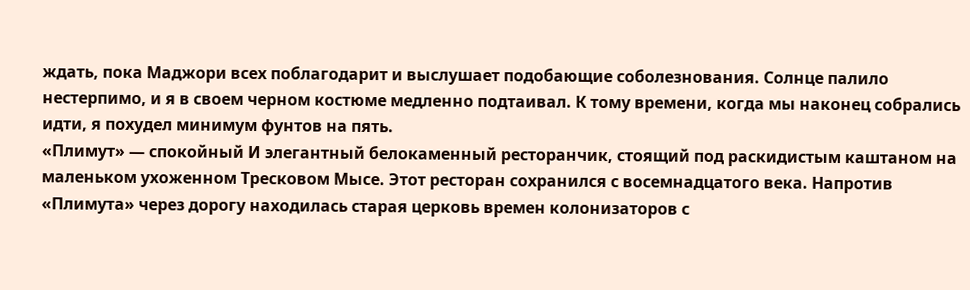ждать, пока Маджори всех поблагодарит и выслушает подобающие соболезнования. Солнце палило нестерпимо, и я в своем черном костюме медленно подтаивал. К тому времени, когда мы наконец собрались идти, я похудел минимум фунтов на пять.
«Плимут» — спокойный И элегантный белокаменный ресторанчик, стоящий под раскидистым каштаном на маленьком ухоженном Тресковом Мысе. Этот ресторан сохранился с восемнадцатого века. Напротив «Плимута» через дорогу находилась старая церковь времен колонизаторов с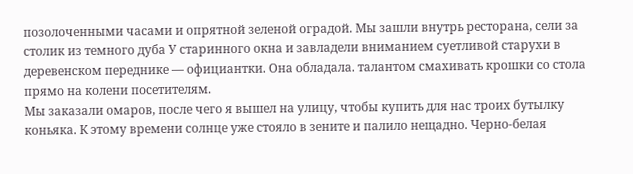позолоченными часами и опрятной зеленой оградой. Мы зашли внутрь ресторана, сели за столик из темного дуба У старинного окна и завладели вниманием суетливой старухи в деревенском переднике — официантки. Она обладала. талантом смахивать крошки со стола прямо на колени посетителям.
Мы заказали омаров, после чего я вышел на улицу, чтобы купить для нас троих бутылку коньяка. К этому времени солнце уже стояло в зените и палило нещадно. Черно-белая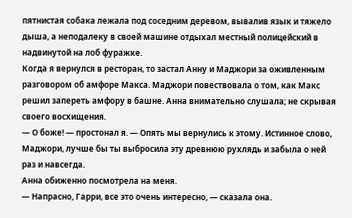пятнистая собака лежала под соседним деревом, вывалив язык и тяжело дыша, а неподалеку в своей машине отдыхал местный полицейский в надвинутой на лоб фуражке.
Когда я вернулся в ресторан, то застал Анну и Маджори за оживленным разговором об амфоре Макса. Маджори повествовала о том, как Макс решил запереть амфору в башне. Анна внимательно слушала; не скрывая своего восхищения.
— О боже! — простонал я. — Опять мы вернулись к этому. Истинное слово, Маджори, лучше бы ты выбросила эту древнюю рухлядь и забыла о ней раз и навсегда.
Анна обиженно посмотрела на меня.
— Напрасно, Гарри, все это очень интересно, — сказала она.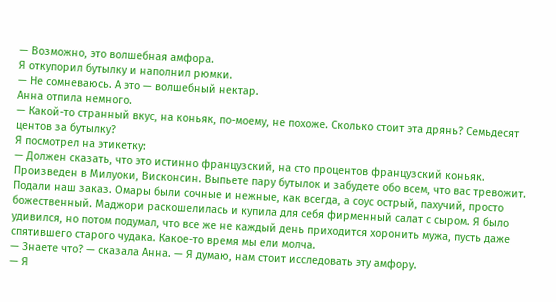— Возможно, это волшебная амфора.
Я откупорил бутылку и наполнил рюмки.
— Не сомневаюсь. А это — волшебный нектар.
Анна отпила немного.
— Какой-то странный вкус, на коньяк, по-моему, не похоже. Сколько стоит эта дрянь? Семьдесят центов за бутылку?
Я посмотрел на этикетку:
— Должен сказать, что это истинно французский, на сто процентов французский коньяк. Произведен в Милуоки, Висконсин. Выпьете пару бутылок и забудете обо всем, что вас тревожит.
Подали наш заказ. Омары были сочные и нежные, как всегда, а соус острый, пахучий, просто божественный. Маджори раскошелилась и купила для себя фирменный салат с сыром. Я было удивился, но потом подумал, что все же не каждый день приходится хоронить мужа, пусть даже спятившего старого чудака. Какое-то время мы ели молча.
— Знаете что? — сказала Анна. — Я думаю, нам стоит исследовать эту амфору.
— Я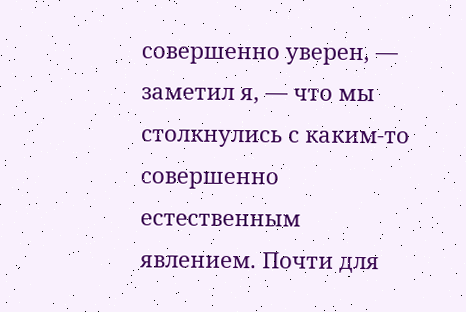совершенно уверен, — заметил я, — что мы столкнулись с каким-то совершенно естественным явлением. Почти для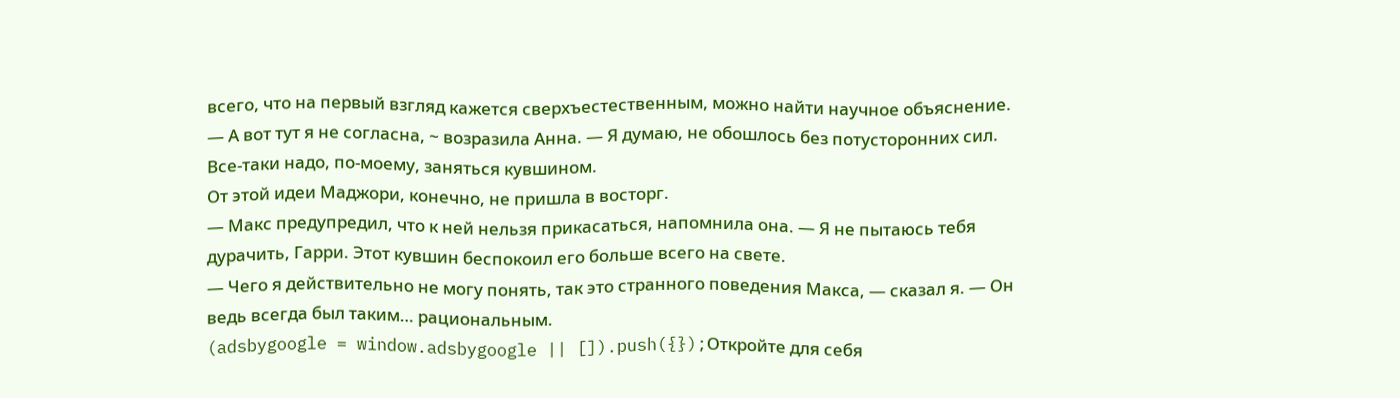всего, что на первый взгляд кажется сверхъестественным, можно найти научное объяснение.
— А вот тут я не согласна, ~ возразила Анна. — Я думаю, не обошлось без потусторонних сил. Все-таки надо, по-моему, заняться кувшином.
От этой идеи Маджори, конечно, не пришла в восторг.
— Макс предупредил, что к ней нельзя прикасаться, напомнила она. — Я не пытаюсь тебя дурачить, Гарри. Этот кувшин беспокоил его больше всего на свете.
— Чего я действительно не могу понять, так это странного поведения Макса, — сказал я. — Он ведь всегда был таким… рациональным.
(adsbygoogle = window.adsbygoogle || []).push({});Откройте для себя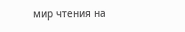мир чтения на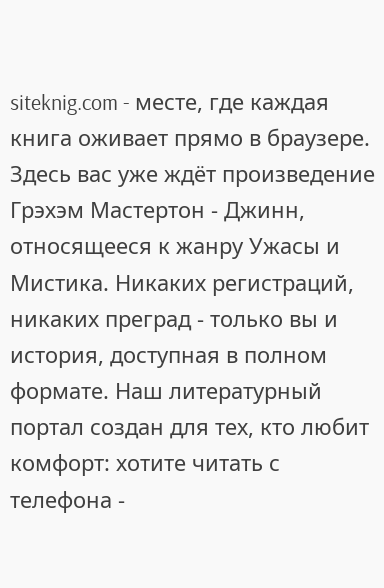siteknig.com - месте, где каждая книга оживает прямо в браузере. Здесь вас уже ждёт произведение Грэхэм Мастертон - Джинн, относящееся к жанру Ужасы и Мистика. Никаких регистраций, никаких преград - только вы и история, доступная в полном формате. Наш литературный портал создан для тех, кто любит комфорт: хотите читать с телефона -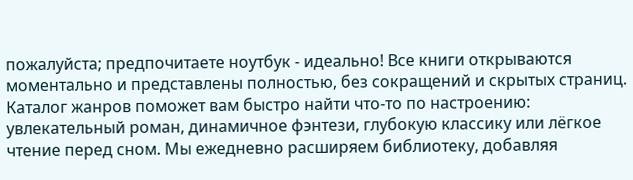пожалуйста; предпочитаете ноутбук - идеально! Все книги открываются моментально и представлены полностью, без сокращений и скрытых страниц. Каталог жанров поможет вам быстро найти что-то по настроению: увлекательный роман, динамичное фэнтези, глубокую классику или лёгкое чтение перед сном. Мы ежедневно расширяем библиотеку, добавляя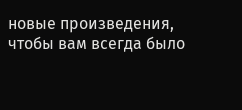новые произведения, чтобы вам всегда было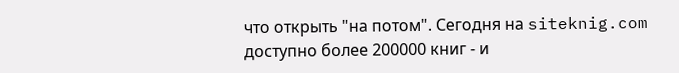что открыть "на потом". Сегодня на siteknig.com доступно более 200000 книг - и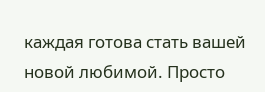каждая готова стать вашей новой любимой. Просто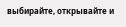выбирайте, открывайте и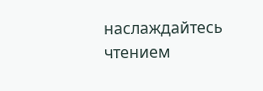наслаждайтесь чтением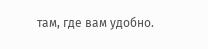там, где вам удобно.